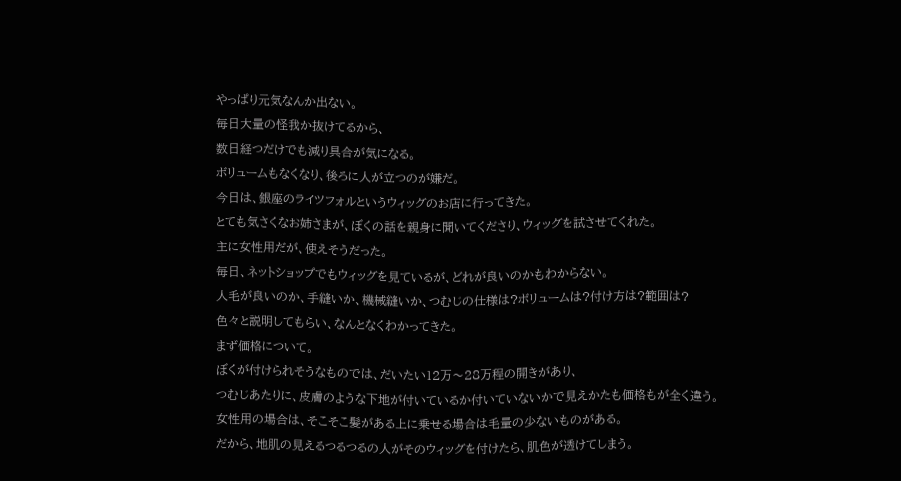やっぱり元気なんか出ない。
毎日大量の怪我か抜けてるから、
数日経つだけでも減り具合が気になる。
ボリュームもなくなり、後ろに人が立つのが嫌だ。
今日は、銀座のライツフォルというウィッグのお店に行ってきた。
とても気さくなお姉さまが、ぼくの話を親身に聞いてくださり、ウィッグを試させてくれた。
主に女性用だが、使えそうだった。
毎日、ネットショップでもウィッグを見ているが、どれが良いのかもわからない。
人毛が良いのか、手縫いか、機械縫いか、つむじの仕様は?ボリュームは?付け方は?範囲は?
色々と説明してもらい、なんとなくわかってきた。
まず価格について。
ぼくが付けられそうなものでは、だいたい12万〜28万程の開きがあり、
つむじあたりに、皮膚のような下地が付いているか付いていないかで見えかたも価格もが全く違う。
女性用の場合は、そこそこ髪がある上に乗せる場合は毛量の少ないものがある。
だから、地肌の見えるつるつるの人がそのウィッグを付けたら、肌色が透けてしまう。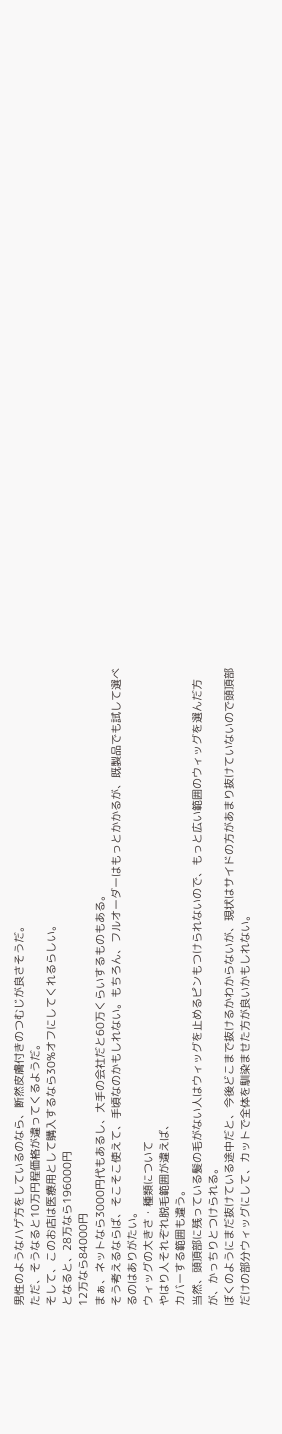男性のようなハゲ方をしているのなら、断然皮膚付きのつむじが良さそうだ。
ただ、そうなると10万円程価格が違ってくるようだ。
そして、このお店は医療用として購入するなら30%オフにしてくれるらしい。
となると、28万なら196000円
12万なら84000円
まぁ、ネットなら3000円代もあるし、大手の会社だと60万くらいするものもある。
そう考えるならば、そこそこ使えて、手頃なのかもしれない。もちろん、フルオーダーはもっとかかるが、既製品でも試して選べるのはありがたい。
ウィッグの大きさ・種類について
やはり人それぞれ脱毛範囲が違えば、
カバーする範囲も違う。
当然、頭頂部に残っている髪の毛がない人はウィッグを止めるピンもつけられないので、もっと広い範囲のウィッグを選んだ方が、かっちりとつけられる。
ぼくのようにまだ抜けている途中だと、今後どこまで抜けるかわからないが、現状はサイドの方があまり抜けていないので頭頂部だけの部分ウィッグにして、カットで全体を馴染ませた方が良いかもしれない。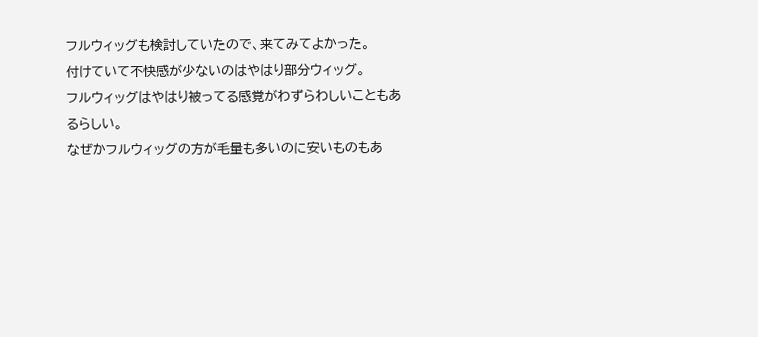フルウィッグも検討していたので、来てみてよかった。
付けていて不快感が少ないのはやはり部分ウィッグ。
フルウィッグはやはり被ってる感覚がわずらわしいこともあるらしい。
なぜかフルウィッグの方が毛量も多いのに安いものもあ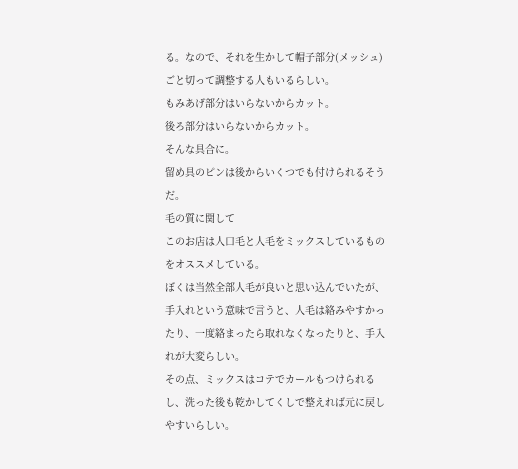る。なので、それを生かして帽子部分(メッシュ)ごと切って調整する人もいるらしい。
もみあげ部分はいらないからカット。
後ろ部分はいらないからカット。
そんな具合に。
留め具のピンは後からいくつでも付けられるそうだ。
毛の質に関して
このお店は人口毛と人毛をミックスしているものをオススメしている。
ぼくは当然全部人毛が良いと思い込んでいたが、手入れという意味で言うと、人毛は絡みやすかったり、一度絡まったら取れなくなったりと、手入れが大変らしい。
その点、ミックスはコテでカールもつけられるし、洗った後も乾かしてくしで整えれば元に戻しやすいらしい。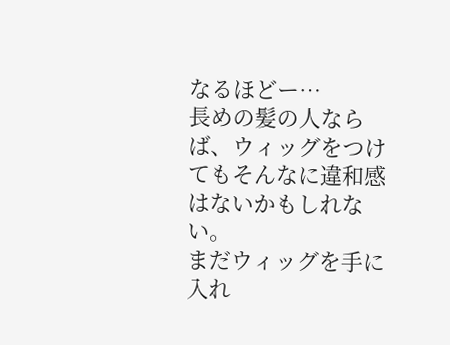なるほどー…
長めの髪の人ならば、ウィッグをつけてもそんなに違和感はないかもしれない。
まだウィッグを手に入れ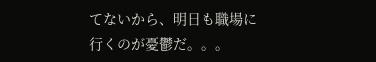てないから、明日も職場に行くのが憂鬱だ。。。